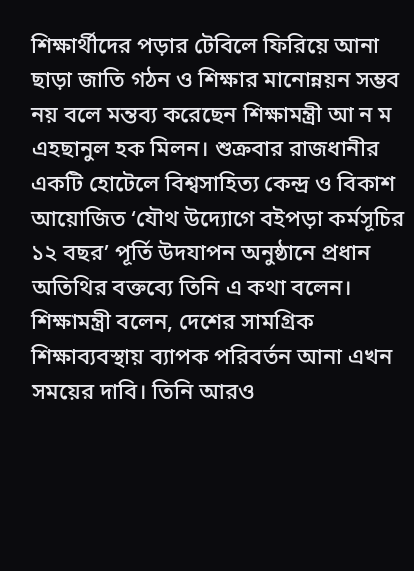শিক্ষার্থীদের পড়ার টেবিলে ফিরিয়ে আনা ছাড়া জাতি গঠন ও শিক্ষার মানোন্নয়ন সম্ভব নয় বলে মন্তব্য করেছেন শিক্ষামন্ত্রী আ ন ম এহছানুল হক মিলন। শুক্রবার রাজধানীর একটি হোটেলে বিশ্বসাহিত্য কেন্দ্র ও বিকাশ আয়োজিত ‘যৌথ উদ্যোগে বইপড়া কর্মসূচির ১২ বছর’ পূর্তি উদযাপন অনুষ্ঠানে প্রধান অতিথির বক্তব্যে তিনি এ কথা বলেন।
শিক্ষামন্ত্রী বলেন, দেশের সামগ্রিক শিক্ষাব্যবস্থায় ব্যাপক পরিবর্তন আনা এখন সময়ের দাবি। তিনি আরও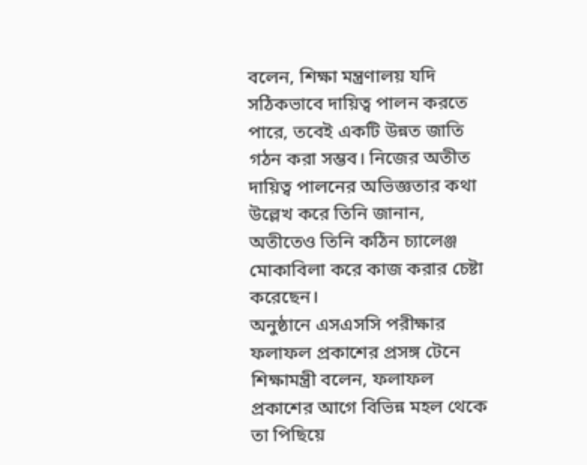বলেন, শিক্ষা মন্ত্রণালয় যদি সঠিকভাবে দায়িত্ব পালন করতে পারে, তবেই একটি উন্নত জাতি গঠন করা সম্ভব। নিজের অতীত দায়িত্ব পালনের অভিজ্ঞতার কথা উল্লেখ করে তিনি জানান, অতীতেও তিনি কঠিন চ্যালেঞ্জ মোকাবিলা করে কাজ করার চেষ্টা করেছেন।
অনুষ্ঠানে এসএসসি পরীক্ষার ফলাফল প্রকাশের প্রসঙ্গ টেনে শিক্ষামন্ত্রী বলেন, ফলাফল প্রকাশের আগে বিভিন্ন মহল থেকে তা পিছিয়ে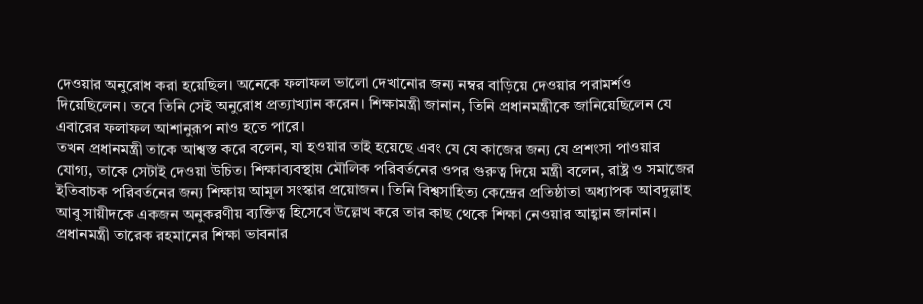দেওয়ার অনুরোধ করা হয়েছিল। অনেকে ফলাফল ভালো দেখানোর জন্য নম্বর বাড়িয়ে দেওয়ার পরামর্শও দিয়েছিলেন। তবে তিনি সেই অনুরোধ প্রত্যাখ্যান করেন। শিক্ষামন্ত্রী জানান, তিনি প্রধানমন্ত্রীকে জানিয়েছিলেন যে এবারের ফলাফল আশানুরূপ নাও হতে পারে।
তখন প্রধানমন্ত্রী তাকে আশ্বস্ত করে বলেন, যা হওয়ার তাই হয়েছে এবং যে যে কাজের জন্য যে প্রশংসা পাওয়ার যোগ্য, তাকে সেটাই দেওয়া উচিত। শিক্ষাব্যবস্থায় মৌলিক পরিবর্তনের ওপর গুরুত্ব দিয়ে মন্ত্রী বলেন, রাষ্ট্র ও সমাজের ইতিবাচক পরিবর্তনের জন্য শিক্ষায় আমূল সংস্কার প্রয়োজন। তিনি বিশ্বসাহিত্য কেন্দ্রের প্রতিষ্ঠাতা অধ্যাপক আবদুল্লাহ আবু সায়ীদকে একজন অনুকরণীয় ব্যক্তিত্ব হিসেবে উল্লেখ করে তার কাছ থেকে শিক্ষা নেওয়ার আহ্বান জানান।
প্রধানমন্ত্রী তারেক রহমানের শিক্ষা ভাবনার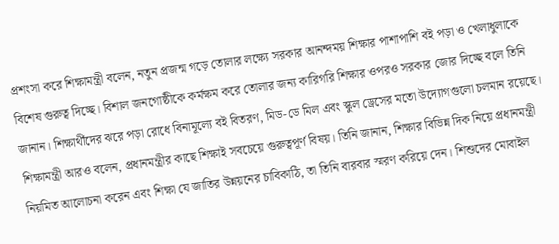প্রশংসা করে শিক্ষামন্ত্রী বলেন, নতুন প্রজন্ম গড়ে তোলার লক্ষ্যে সরকার আনন্দময় শিক্ষার পাশাপাশি বই পড়া ও খেলাধুলাকে বিশেষ গুরুত্ব দিচ্ছে। বিশাল জনগোষ্ঠীকে কর্মক্ষম করে তোলার জন্য কারিগরি শিক্ষার ওপরও সরকার জোর দিচ্ছে বলে তিনি জানান। শিক্ষার্থীদের ঝরে পড়া রোধে বিনামূল্যে বই বিতরণ, মিড-ডে মিল এবং স্কুল ড্রেসের মতো উদ্যোগগুলো চলমান রয়েছে।
শিক্ষামন্ত্রী আরও বলেন, প্রধানমন্ত্রীর কাছে শিক্ষাই সবচেয়ে গুরুত্বপূর্ণ বিষয়। তিনি জানান, শিক্ষার বিভিন্ন দিক নিয়ে প্রধানমন্ত্রী নিয়মিত আলোচনা করেন এবং শিক্ষা যে জাতির উন্নয়নের চাবিকাঠি, তা তিনি বারবার স্মরণ করিয়ে দেন। শিশুদের মোবাইল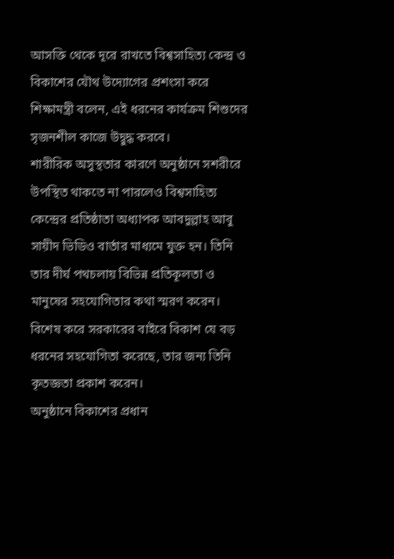আসক্তি থেকে দূরে রাখতে বিশ্বসাহিত্য কেন্দ্র ও বিকাশের যৌথ উদ্যোগের প্রশংসা করে শিক্ষামন্ত্রী বলেন, এই ধরনের কার্যক্রম শিশুদের সৃজনশীল কাজে উদ্বুদ্ধ করবে।
শারীরিক অসুস্থতার কারণে অনুষ্ঠানে সশরীরে উপস্থিত থাকতে না পারলেও বিশ্বসাহিত্য কেন্দ্রের প্রতিষ্ঠাতা অধ্যাপক আবদুল্লাহ আবু সায়ীদ ভিডিও বার্তার মাধ্যমে যুক্ত হন। তিনি তার দীর্ঘ পথচলায় বিভিন্ন প্রতিকূলতা ও মানুষের সহযোগিতার কথা স্মরণ করেন। বিশেষ করে সরকারের বাইরে বিকাশ যে বড় ধরনের সহযোগিতা করেছে, তার জন্য তিনি কৃতজ্ঞতা প্রকাশ করেন।
অনুষ্ঠানে বিকাশের প্রধান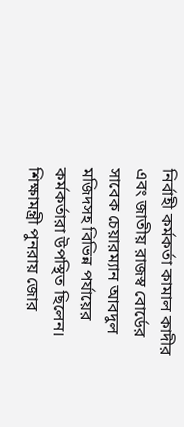নির্বাহী কর্মকর্তা কামাল কাদীর এবং জাতীয় রাজস্ব বোর্ডের সাবেক চেয়ারম্যান আবদুল মজিদসহ বিভিন্ন পর্যায়ের কর্মকর্তারা উপস্থিত ছিলেন। শিক্ষামন্ত্রী পুনরায় জোর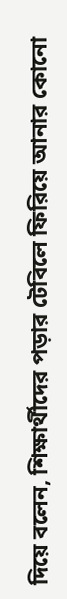দিয়ে বলেন, শিক্ষার্থীদের পড়ার টেবিলে ফিরিয়ে আনার কোনো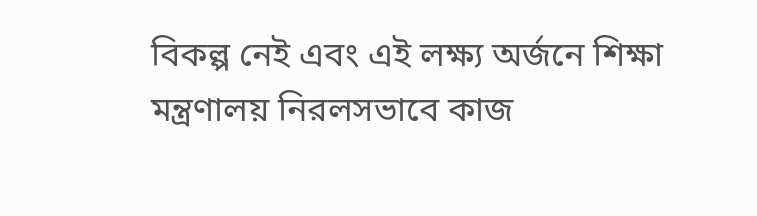বিকল্প নেই এবং এই লক্ষ্য অর্জনে শিক্ষা মন্ত্রণালয় নিরলসভাবে কাজ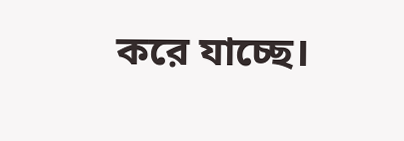করে যাচ্ছে।